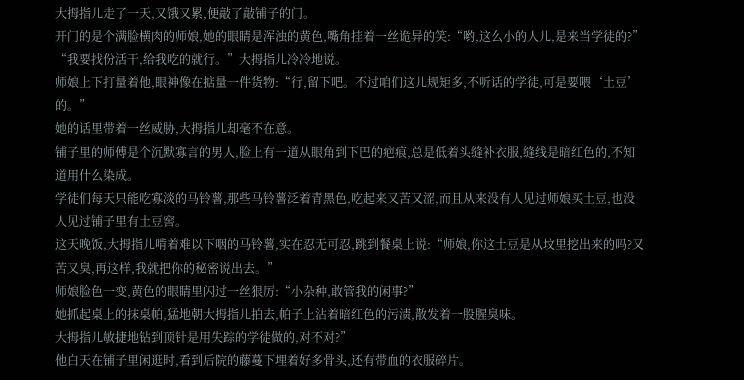大拇指儿走了一天,又饿又累,便敲了敲铺子的门。
开门的是个满脸横肉的师娘,她的眼睛是浑浊的黄色,嘴角挂着一丝诡异的笑:“哟,这么小的人儿,是来当学徒的?”
“我要找份活干,给我吃的就行。”大拇指儿冷冷地说。
师娘上下打量着他,眼神像在掂量一件货物:“行,留下吧。不过咱们这儿规矩多,不听话的学徒,可是要喂‘土豆’的。”
她的话里带着一丝威胁,大拇指儿却毫不在意。
铺子里的师傅是个沉默寡言的男人,脸上有一道从眼角到下巴的疤痕,总是低着头缝补衣服,缝线是暗红色的,不知道用什么染成。
学徒们每天只能吃寡淡的马铃薯,那些马铃薯泛着青黑色,吃起来又苦又涩,而且从来没有人见过师娘买土豆,也没人见过铺子里有土豆窖。
这天晚饭,大拇指儿啃着难以下咽的马铃薯,实在忍无可忍,跳到餐桌上说:“师娘,你这土豆是从坟里挖出来的吗?又苦又臭,再这样,我就把你的秘密说出去。”
师娘脸色一变,黄色的眼睛里闪过一丝狠厉:“小杂种,敢管我的闲事?”
她抓起桌上的抹桌帕,猛地朝大拇指儿拍去,帕子上沾着暗红色的污渍,散发着一股腥臭味。
大拇指儿敏捷地钻到顶针是用失踪的学徒做的,对不对?”
他白天在铺子里闲逛时,看到后院的藤蔓下埋着好多骨头,还有带血的衣服碎片。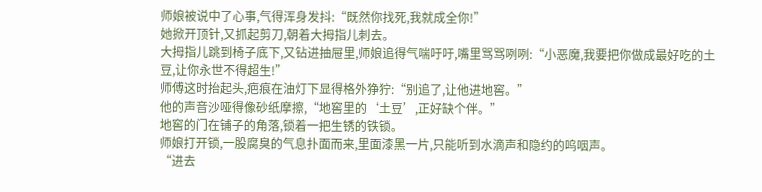师娘被说中了心事,气得浑身发抖:“既然你找死,我就成全你!”
她掀开顶针,又抓起剪刀,朝着大拇指儿刺去。
大拇指儿跳到椅子底下,又钻进抽屉里,师娘追得气喘吁吁,嘴里骂骂咧咧:“小恶魔,我要把你做成最好吃的土豆,让你永世不得超生!”
师傅这时抬起头,疤痕在油灯下显得格外狰狞:“别追了,让他进地窖。”
他的声音沙哑得像砂纸摩擦,“地窖里的‘土豆’,正好缺个伴。”
地窖的门在铺子的角落,锁着一把生锈的铁锁。
师娘打开锁,一股腐臭的气息扑面而来,里面漆黑一片,只能听到水滴声和隐约的呜咽声。
“进去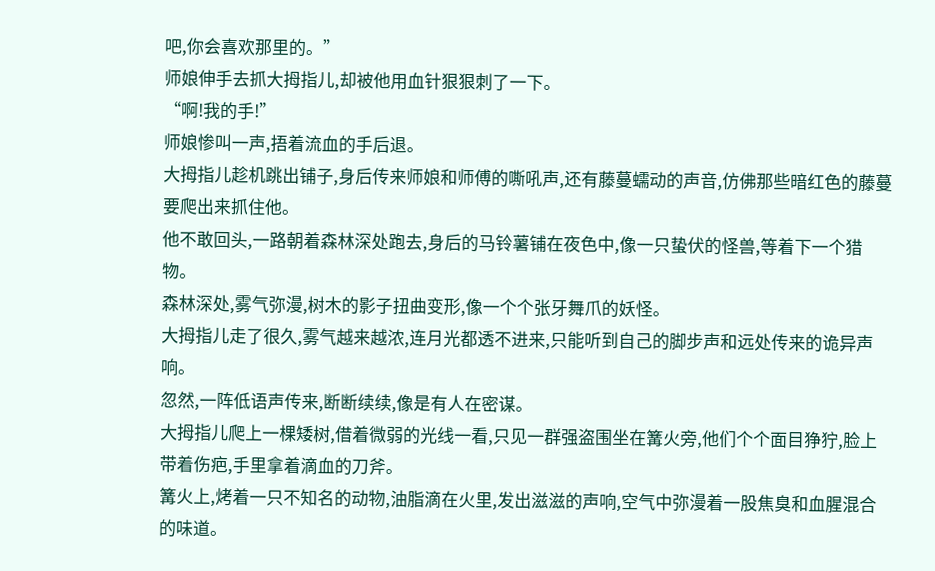吧,你会喜欢那里的。”
师娘伸手去抓大拇指儿,却被他用血针狠狠刺了一下。
“啊!我的手!”
师娘惨叫一声,捂着流血的手后退。
大拇指儿趁机跳出铺子,身后传来师娘和师傅的嘶吼声,还有藤蔓蠕动的声音,仿佛那些暗红色的藤蔓要爬出来抓住他。
他不敢回头,一路朝着森林深处跑去,身后的马铃薯铺在夜色中,像一只蛰伏的怪兽,等着下一个猎物。
森林深处,雾气弥漫,树木的影子扭曲变形,像一个个张牙舞爪的妖怪。
大拇指儿走了很久,雾气越来越浓,连月光都透不进来,只能听到自己的脚步声和远处传来的诡异声响。
忽然,一阵低语声传来,断断续续,像是有人在密谋。
大拇指儿爬上一棵矮树,借着微弱的光线一看,只见一群强盗围坐在篝火旁,他们个个面目狰狞,脸上带着伤疤,手里拿着滴血的刀斧。
篝火上,烤着一只不知名的动物,油脂滴在火里,发出滋滋的声响,空气中弥漫着一股焦臭和血腥混合的味道。